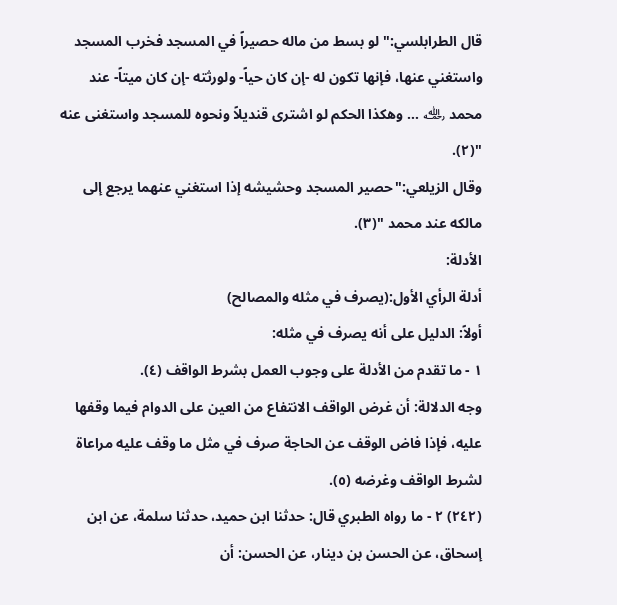قال الطرابلسي:" لو بسط من ماله حصيراً في المسجد فخرب المسجد واستغني عنها، فإنها تكون له -إن كان حياً- ولورثته -إن كان ميتاً- عند محمد ﵀ … وهكذا الحكم لو اشترى قنديلاً ونحوه للمسجد واستغنى عنه "(٢).
وقال الزيلعي:"حصير المسجد وحشيشه إذا استغني عنهما يرجع إلى مالكه عند محمد "(٣).
الأدلة:
أدلة الرأي الأول:(يصرف في مثله والمصالح)
أولاً: الدليل على أنه يصرف في مثله:
١ - ما تقدم من الأدلة على وجوب العمل بشرط الواقف (٤).
وجه الدلالة: أن غرض الواقف الانتفاع من العين على الدوام فيما وقفها عليه، فإذا فاض الوقف عن الحاجة صرف في مثل ما وقف عليه مراعاة لشرط الواقف وغرضه (٥).
(٢٤٢) ٢ - ما رواه الطبري قال: حدثنا ابن حميد، حدثنا سلمة، عن ابن إسحاق، عن الحسن بن دينار، عن الحسن: أن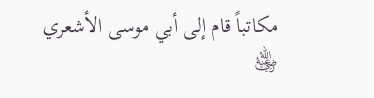مكاتباً قام إلى أبي موسى الأشعري ﵁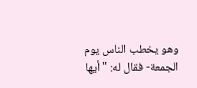وهو يخطب الناس يوم الجمعة- فقال له: " أيها